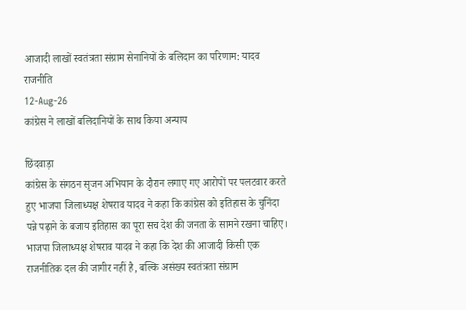आजादी लाखों स्वतंत्रता संग्राम सेनानियों के बलिदान का परिणाम: यादव
राजनीति
12-Aug-26
कांग्रेस ने लाखों बलिदानियों के साथ किया अन्याय

छिंदवाड़ा
कांग्रेस के संगठन सृजन अभियान के दौरान लगाए गए आरोपों पर पलटवार करते हुए भाजपा जिलाध्यक्ष शेषराव यादव ने कहा कि कांग्रेस को इतिहास के चुनिंदा पन्ने पढ़ाने के बजाय इतिहास का पूरा सच देश की जनता के सामने रखना चाहिए। भाजपा जिलाध्यक्ष शेषराव यादव ने कहा कि देश की आजादी किसी एक राजनीतिक दल की जागीर नहीं है, बल्कि असंख्य स्वतंत्रता संग्राम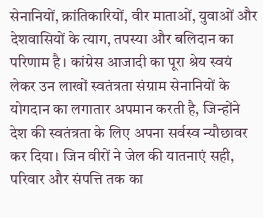सेनानियों, क्रांतिकारियों, वीर माताओं, युवाओं और देशवासियों के त्याग, तपस्या और बलिदान का परिणाम है। कांग्रेस आजादी का पूरा श्रेय स्वयं लेकर उन लाखों स्वतंत्रता संग्राम सेनानियों के योगदान का लगातार अपमान करती है, जिन्होंने देश की स्वतंत्रता के लिए अपना सर्वस्व न्यौछावर कर दिया। जिन वीरों ने जेल की यातनाएं सही, परिवार और संपत्ति तक का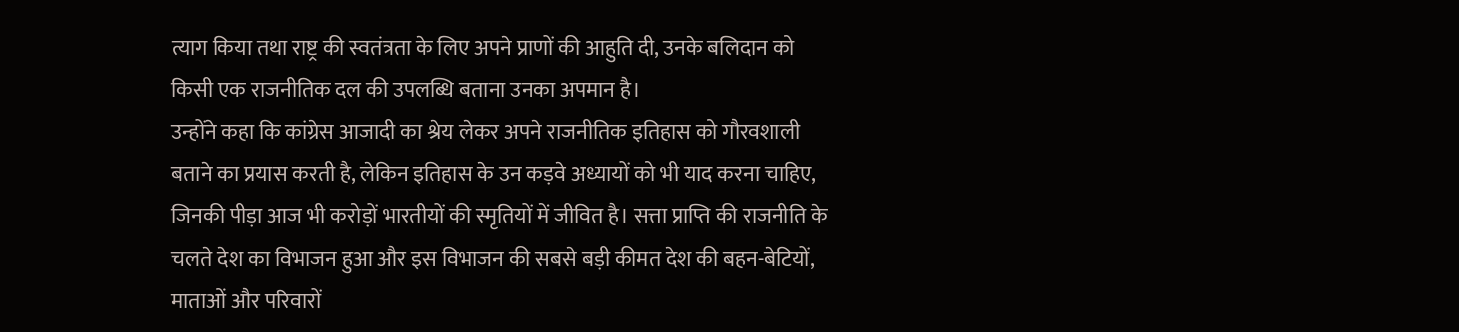त्याग किया तथा राष्ट्र की स्वतंत्रता के लिए अपने प्राणों की आहुति दी, उनके बलिदान को किसी एक राजनीतिक दल की उपलब्धि बताना उनका अपमान है।
उन्होंने कहा कि कांग्रेस आजादी का श्रेय लेकर अपने राजनीतिक इतिहास को गौरवशाली बताने का प्रयास करती है, लेकिन इतिहास के उन कड़वे अध्यायों को भी याद करना चाहिए, जिनकी पीड़ा आज भी करोड़ों भारतीयों की स्मृतियों में जीवित है। सत्ता प्राप्ति की राजनीति के चलते देश का विभाजन हुआ और इस विभाजन की सबसे बड़ी कीमत देश की बहन-बेटियों, माताओं और परिवारों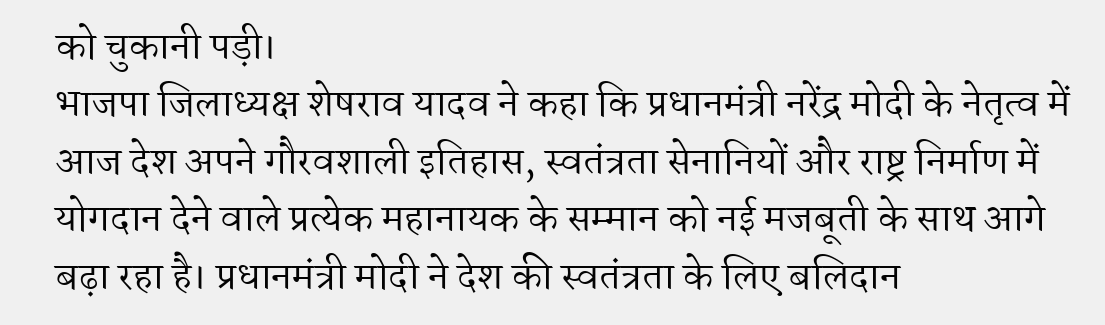को चुकानी पड़ी।
भाजपा जिलाध्यक्ष शेषराव यादव ने कहा कि प्रधानमंत्री नरेंद्र मोदी के नेतृत्व में आज देश अपने गौरवशाली इतिहास, स्वतंत्रता सेनानियों और राष्ट्र निर्माण में योगदान देने वाले प्रत्येक महानायक के सम्मान को नई मजबूती के साथ आगे बढ़ा रहा है। प्रधानमंत्री मोदी ने देश की स्वतंत्रता के लिए बलिदान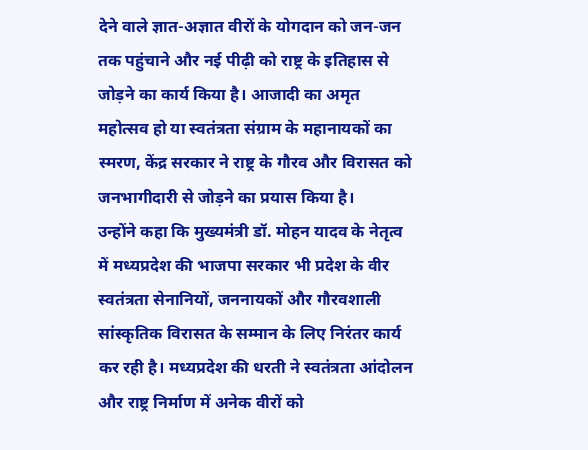देने वाले ज्ञात-अज्ञात वीरों के योगदान को जन-जन तक पहुंचाने और नई पीढ़ी को राष्ट्र के इतिहास से जोड़ने का कार्य किया है। आजादी का अमृत महोत्सव हो या स्वतंत्रता संग्राम के महानायकों का स्मरण, केंद्र सरकार ने राष्ट्र के गौरव और विरासत को जनभागीदारी से जोड़ने का प्रयास किया है।
उन्होंने कहा कि मुख्यमंत्री डॉ. मोहन यादव के नेतृत्व में मध्यप्रदेश की भाजपा सरकार भी प्रदेश के वीर स्वतंत्रता सेनानियों, जननायकों और गौरवशाली सांस्कृतिक विरासत के सम्मान के लिए निरंतर कार्य कर रही है। मध्यप्रदेश की धरती ने स्वतंत्रता आंदोलन और राष्ट्र निर्माण में अनेक वीरों को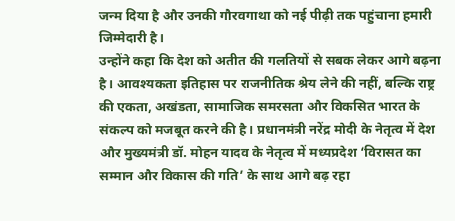जन्म दिया है और उनकी गौरवगाथा को नई पीढ़ी तक पहुंचाना हमारी जिम्मेदारी है।
उन्होंने कहा कि देश को अतीत की गलतियों से सबक लेकर आगे बढ़ना है। आवश्यकता इतिहास पर राजनीतिक श्रेय लेने की नहीं, बल्कि राष्ट्र की एकता, अखंडता, सामाजिक समरसता और विकसित भारत के संकल्प को मजबूत करने की है। प्रधानमंत्री नरेंद्र मोदी के नेतृत्व में देश और मुख्यमंत्री डॉ. मोहन यादव के नेतृत्व में मध्यप्रदेश ‘विरासत का सम्मान और विकास की गति’ के साथ आगे बढ़ रहा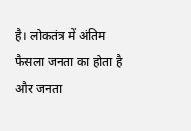है। लोकतंत्र में अंतिम फैसला जनता का होता है और जनता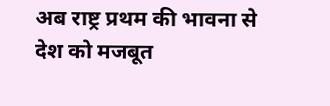अब राष्ट्र प्रथम की भावना से देश को मजबूत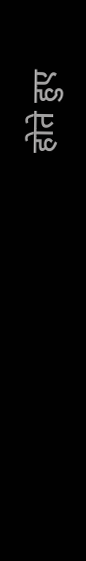होते हुए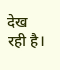देख रही है।